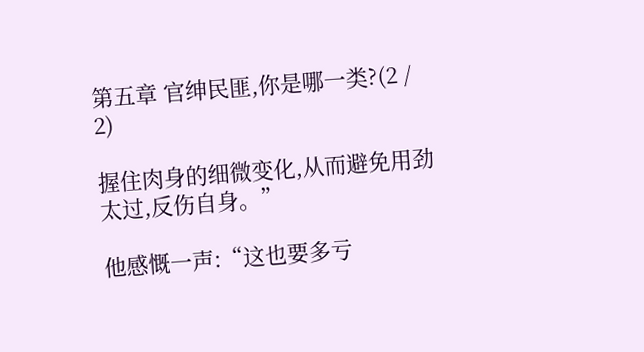第五章 官绅民匪,你是哪一类?(2 / 2)

握住肉身的细微变化,从而避免用劲太过,反伤自身。”

他感慨一声:“这也要多亏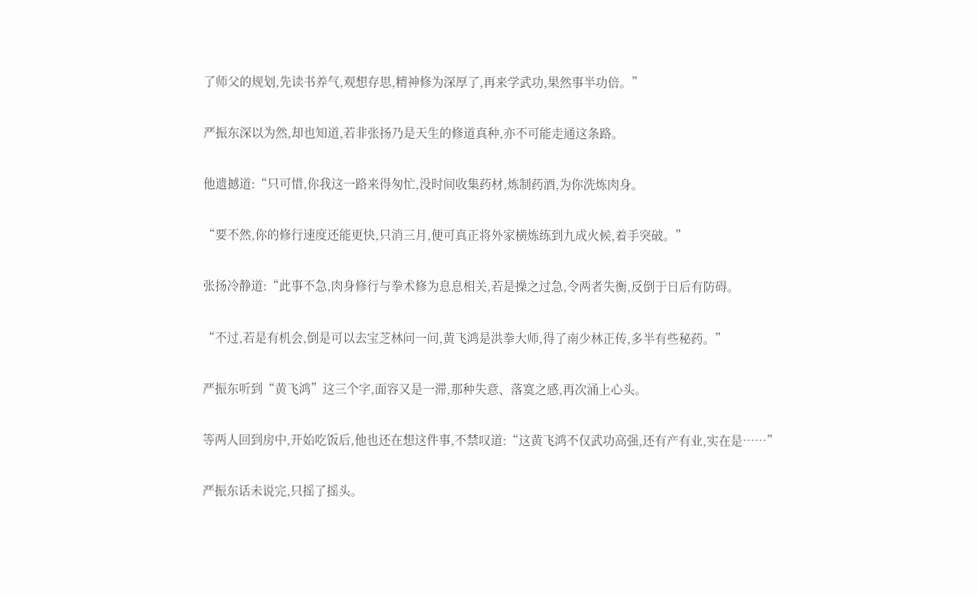了师父的规划,先读书养气,观想存思,精神修为深厚了,再来学武功,果然事半功倍。”

严振东深以为然,却也知道,若非张扬乃是天生的修道真种,亦不可能走通这条路。

他遗撼道:“只可惜,你我这一路来得匆忙,没时间收集药材,炼制药酒,为你洗炼肉身。

“要不然,你的修行速度还能更快,只消三月,便可真正将外家横炼练到九成火候,着手突破。”

张扬冷静道:“此事不急,肉身修行与拳术修为息息相关,若是操之过急,令两者失衡,反倒于日后有防碍。

“不过,若是有机会,倒是可以去宝芝林问一问,黄飞鸿是洪拳大师,得了南少林正传,多半有些秘药。”

严振东听到“黄飞鸿”这三个字,面容又是一滞,那种失意、落寞之感,再次涌上心头。

等两人回到房中,开始吃饭后,他也还在想这件事,不禁叹道:“这黄飞鸿不仅武功高强,还有产有业,实在是……”

严振东话未说完,只摇了摇头。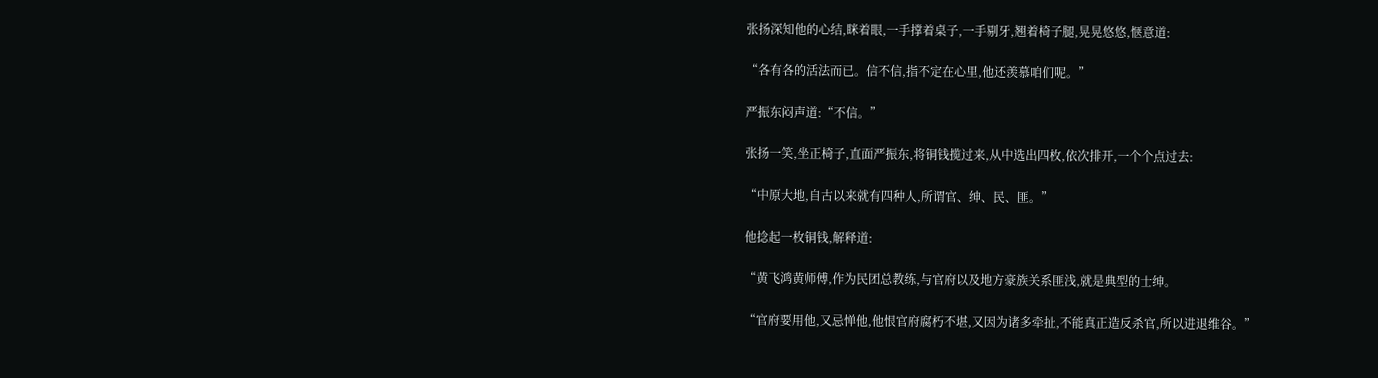张扬深知他的心结,眯着眼,一手撑着桌子,一手剔牙,翘着椅子腿,晃晃悠悠,惬意道:

“各有各的活法而已。信不信,指不定在心里,他还羡慕咱们呢。”

严振东闷声道:“不信。”

张扬一笑,坐正椅子,直面严振东,将铜钱揽过来,从中选出四枚,依次排开,一个个点过去:

“中原大地,自古以来就有四种人,所谓官、绅、民、匪。”

他捻起一枚铜钱,解释道:

“黄飞鸿黄师傅,作为民团总教练,与官府以及地方豪族关系匪浅,就是典型的士绅。

“官府要用他,又忌惮他,他恨官府腐朽不堪,又因为诸多牵扯,不能真正造反杀官,所以进退维谷。”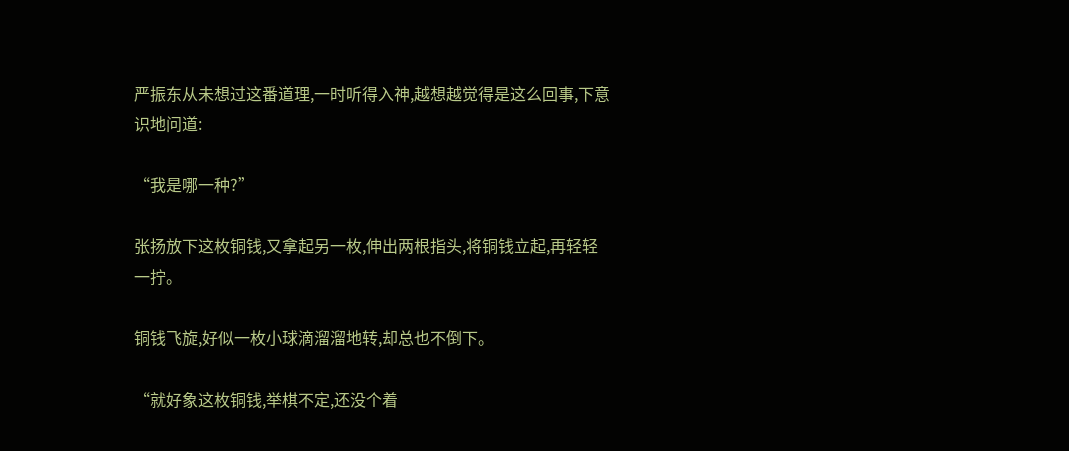严振东从未想过这番道理,一时听得入神,越想越觉得是这么回事,下意识地问道:

“我是哪一种?”

张扬放下这枚铜钱,又拿起另一枚,伸出两根指头,将铜钱立起,再轻轻一拧。

铜钱飞旋,好似一枚小球滴溜溜地转,却总也不倒下。

“就好象这枚铜钱,举棋不定,还没个着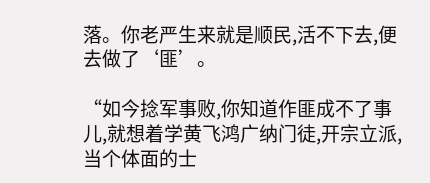落。你老严生来就是顺民,活不下去,便去做了‘匪’。

“如今捻军事败,你知道作匪成不了事儿,就想着学黄飞鸿广纳门徒,开宗立派,当个体面的士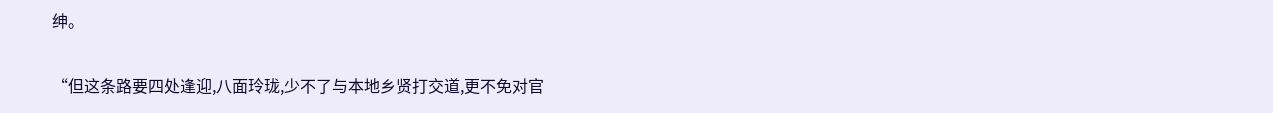绅。

“但这条路要四处逢迎,八面玲珑,少不了与本地乡贤打交道,更不免对官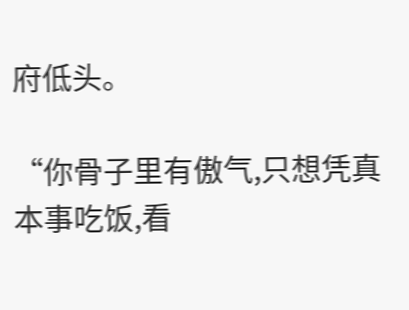府低头。

“你骨子里有傲气,只想凭真本事吃饭,看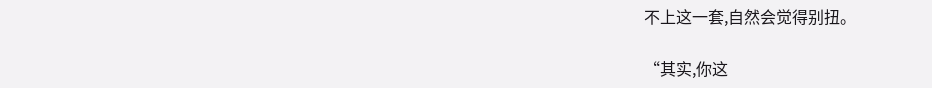不上这一套,自然会觉得别扭。

“其实,你这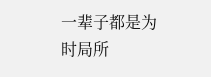一辈子都是为时局所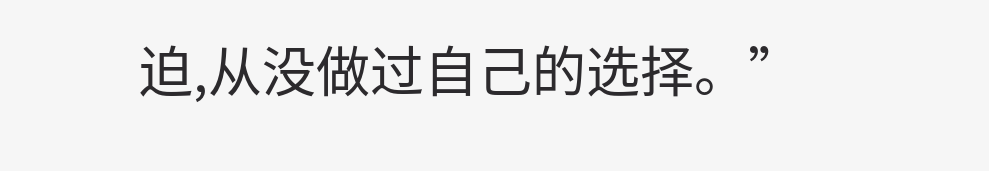迫,从没做过自己的选择。”